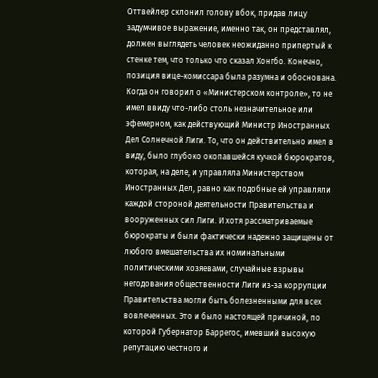Оттвейлер склонил голову вбок, придав лицу задумчивое выражение, именно так, он представлял, должен выглядеть человек неожиданно припертый к стенке тем, что только что сказал Хонгбо. Конечно, позиция вице-комиссара была разумна и обоснована. Когда он говорил о «Министерском контроле», то не имел ввиду что-либо столь незначительное или эфемерном, как действующий Министр Иностранных Дел Солнечной Лиги. То, что он действительно имел в виду, было глубоко окопавшейся кучкой бюрократов, которая, на деле, и управляла Министерством Иностранных Дел, равно как подобные ей управляли каждой стороной деятельности Правительства и вооруженных сил Лиги. И хотя рассматриваемые бюрократы и были фактически надежно защищены от любого вмешательства их номинальными политическими хозяевами, случайные взрывы негодования общественности Лиги из-за коррупции Правительства могли быть болезненными для всех вовлеченных. Это и было настоящей причиной, по которой Губернатор Баррегос, имевший высокую репутацию честного и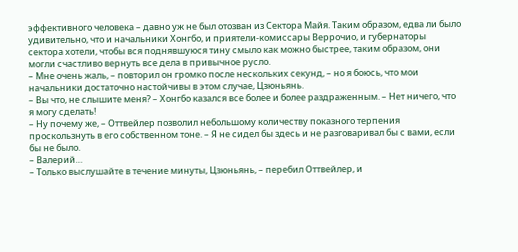эффективного человека – давно уж не был отозван из Сектора Майя. Таким образом, едва ли было удивительно, что и начальники Хонгбо, и приятели-комиссары Веррочио, и губернаторы сектора хотели, чтобы вся поднявшуюся тину смыло как можно быстрее, таким образом, они могли счастливо вернуть все дела в привычное русло.
– Мне очень жаль, – повторил он громко после нескольких секунд, – но я боюсь, что мои начальники достаточно настойчивы в этом случае, Цзюньянь.
– Вы что, не слышите меня? – Хонгбо казался все более и более раздраженным. – Нет ничего, что я могу сделать!
– Ну почему же, – Оттвейлер позволил небольшому количеству показного терпения проскользнуть в его собственном тоне. – Я не сидел бы здесь и не разговаривал бы с вами, если бы не было.
– Валерий…
– Только выслушайте в течение минуты, Цзюньянь, – перебил Оттвейлер, и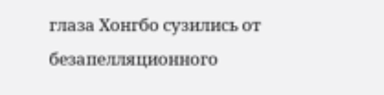глаза Хонгбо сузились от безапелляционного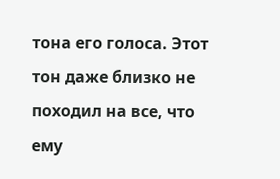тона его голоса. Этот тон даже близко не походил на все, что ему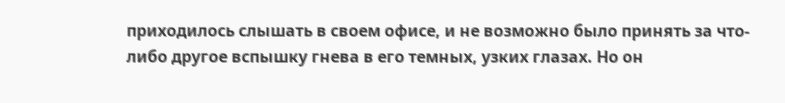приходилось слышать в своем офисе, и не возможно было принять за что-либо другое вспышку гнева в его темных, узких глазах. Но он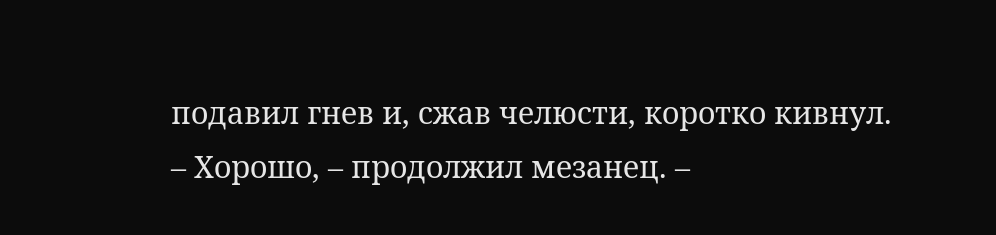подавил гнев и, сжав челюсти, коротко кивнул.
– Хорошо, – продолжил мезанец. –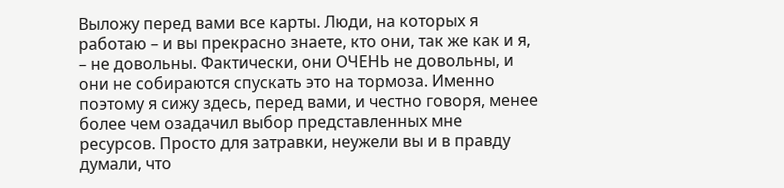Выложу перед вами все карты. Люди, на которых я работаю – и вы прекрасно знаете, кто они, так же как и я, – не довольны. Фактически, они ОЧЕНЬ не довольны, и они не собираются спускать это на тормоза. Именно поэтому я сижу здесь, перед вами, и честно говоря, менее более чем озадачил выбор представленных мне ресурсов. Просто для затравки, неужели вы и в правду думали, что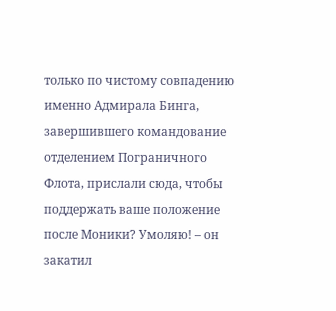только по чистому совпадению именно Адмирала Бинга, завершившего командование отделением Пограничного Флота, прислали сюда, чтобы поддержать ваше положение после Моники? Умоляю! – он закатил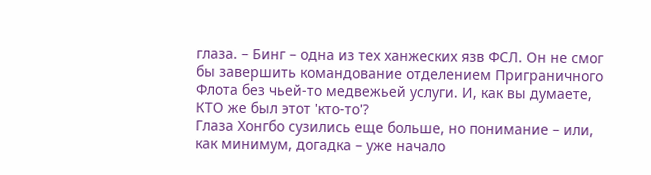глаза. – Бинг – одна из тех ханжеских язв ФСЛ. Он не смог бы завершить командование отделением Приграничного Флота без чьей-то медвежьей услуги. И, как вы думаете, КТО же был этот 'кто-то'?
Глаза Хонгбо сузились еще больше, но понимание – или, как минимум, догадка – уже начало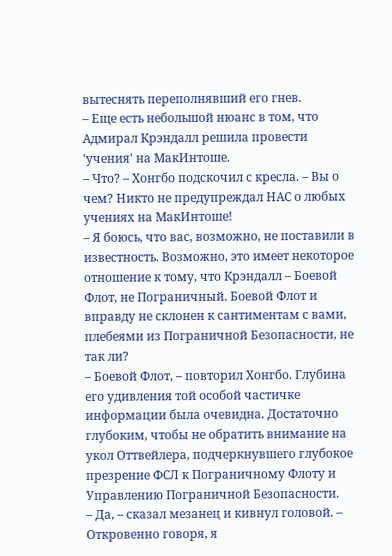вытеснять переполнявший его гнев.
– Еще есть небольшой нюанс в том, что Адмирал Крэндалл решила провести 'учения' на МакИнтоше.
– Что? – Хонгбо подскочил с кресла. – Вы о чем? Никто не предупреждал НАС о любых учениях на МакИнтоше!
– Я боюсь, что вас, возможно, не поставили в известность. Возможно, это имеет некоторое отношение к тому, что Крэндалл – Боевой Флот, не Пограничный. Боевой Флот и вправду не склонен к сантиментам с вами, плебеями из Пограничной Безопасности, не так ли?
– Боевой Флот, – повторил Хонгбо. Глубина его удивления той особой частичке информации была очевидна. Достаточно глубоким, чтобы не обратить внимание на укол Оттвейлера, подчеркнувшего глубокое презрение ФСЛ к Пограничному Флоту и Управлению Пограничной Безопасности.
– Да, – сказал мезанец и кивнул головой. – Откровенно говоря, я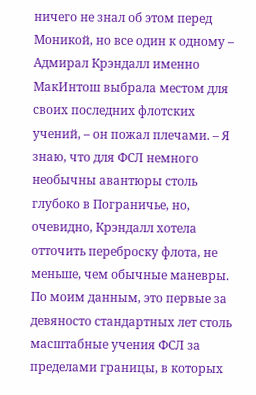ничего не знал об этом перед Моникой, но все один к одному – Адмирал Крэндалл именно МакИнтош выбрала местом для своих последних флотских учений, – он пожал плечами. – Я знаю, что для ФСЛ немного необычны авантюры столь глубоко в Пограничье, но, очевидно, Крэндалл хотела отточить переброску флота, не меньше, чем обычные маневры. По моим данным, это первые за девяносто стандартных лет столь масштабные учения ФСЛ за пределами границы, в которых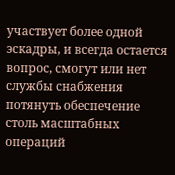участвует более одной эскадры, и всегда остается вопрос, смогут или нет службы снабжения потянуть обеспечение столь масштабных операций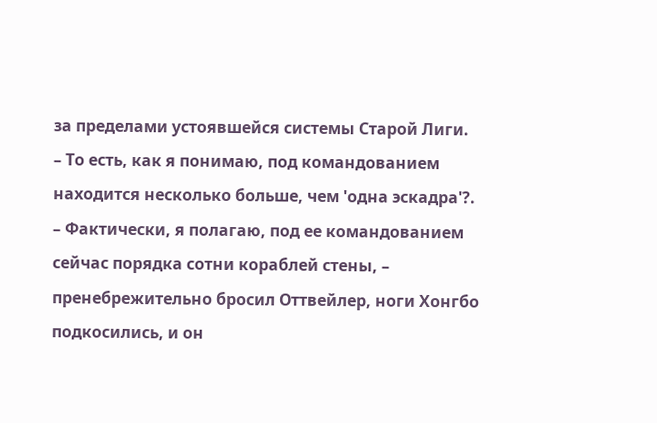за пределами устоявшейся системы Старой Лиги.
– То есть, как я понимаю, под командованием находится несколько больше, чем 'одна эскадра'?.
– Фактически, я полагаю, под ее командованием сейчас порядка сотни кораблей стены, – пренебрежительно бросил Оттвейлер, ноги Хонгбо подкосились, и он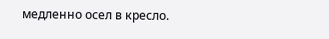медленно осел в кресло.